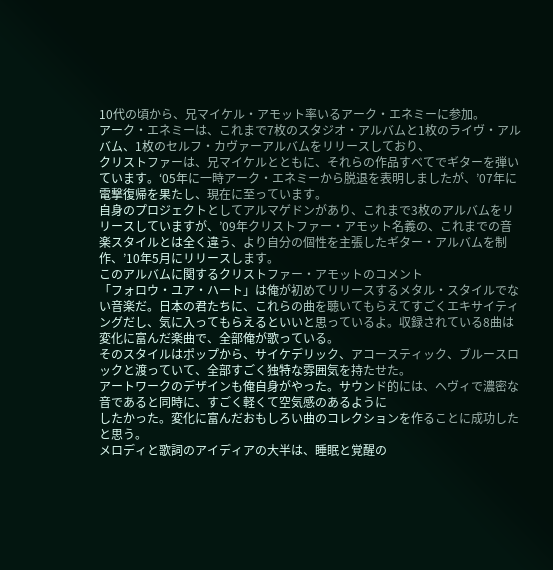10代の頃から、兄マイケル・アモット率いるアーク・エネミーに参加。
アーク・エネミーは、これまで7枚のスタジオ・アルバムと1枚のライヴ・アルバム、1枚のセルフ・カヴァーアルバムをリリースしており、
クリストファーは、兄マイケルとともに、それらの作品すべてでギターを弾いています。‘05年に一時アーク・エネミーから脱退を表明しましたが、’07年に電撃復帰を果たし、現在に至っています。
自身のプロジェクトとしてアルマゲドンがあり、これまで3枚のアルバムをリリースしていますが、’09年クリストファー・アモット名義の、これまでの音楽スタイルとは全く違う、より自分の個性を主張したギター・アルバムを制作、’10年5月にリリースします。
このアルバムに関するクリストファー・アモットのコメント
「フォロウ・ユア・ハート」は俺が初めてリリースするメタル・スタイルでない音楽だ。日本の君たちに、これらの曲を聴いてもらえてすごくエキサイティングだし、気に入ってもらえるといいと思っているよ。収録されている8曲は変化に富んだ楽曲で、全部俺が歌っている。
そのスタイルはポップから、サイケデリック、アコースティック、ブルースロックと渡っていて、全部すごく独特な雰囲気を持たせた。
アートワークのデザインも俺自身がやった。サウンド的には、ヘヴィで濃密な音であると同時に、すごく軽くて空気感のあるように
したかった。変化に富んだおもしろい曲のコレクションを作ることに成功したと思う。
メロディと歌詞のアイディアの大半は、睡眠と覚醒の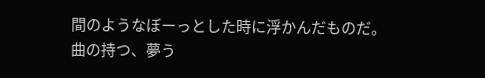間のようなぼーっとした時に浮かんだものだ。
曲の持つ、夢う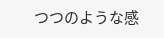つつのような感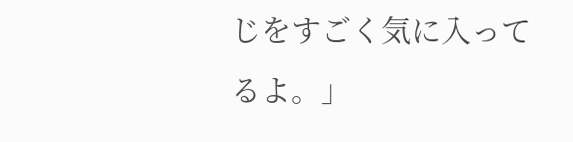じをすごく気に入ってるよ。」